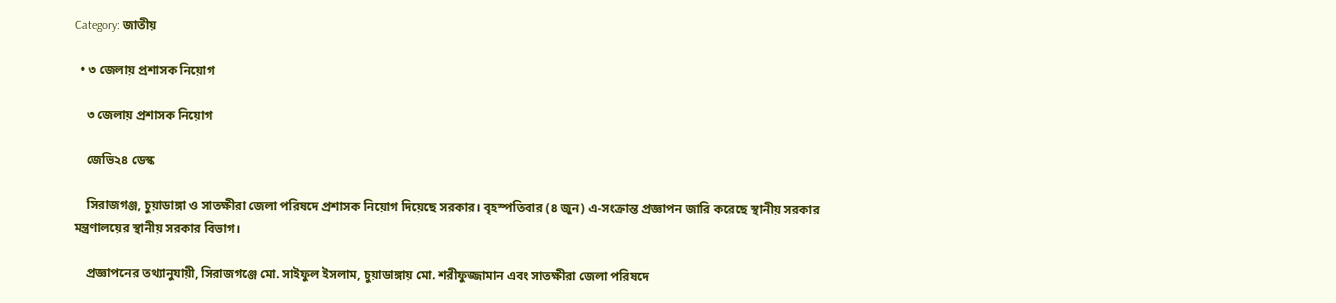Category: জাতীয়

  • ৩ জেলায় প্রশাসক নিয়োগ

    ৩ জেলায় প্রশাসক নিয়োগ

    জেভি২৪ ডেস্ক

    সিরাজগঞ্জ, চুয়াডাঙ্গা ও সাতক্ষীরা জেলা পরিষদে প্রশাসক নিয়োগ দিয়েছে সরকার। বৃহস্পতিবার (৪ জুন) এ-সংক্রান্ত প্রজ্ঞাপন জারি করেছে স্থানীয় সরকার মন্ত্রণালয়ের স্থানীয় সরকার বিভাগ।

    প্রজ্ঞাপনের তথ্যানুযায়ী, সিরাজগঞ্জে মো. সাইফুল ইসলাম, চুয়াডাঙ্গায় মো. শরীফুজ্জামান এবং সাতক্ষীরা জেলা পরিষদে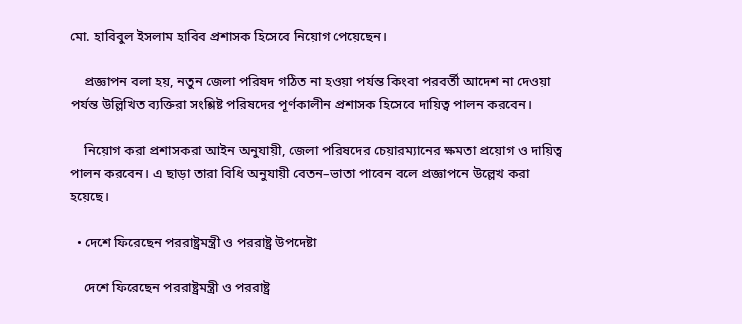মো. হাবিবুল ইসলাম হাবিব প্রশাসক হিসেবে নিয়োগ পেয়েছেন।

    প্রজ্ঞাপন বলা হয়, নতুন জেলা পরিষদ গঠিত না হওয়া পর্যন্ত কিংবা পরবর্তী আদেশ না দেওয়া পর্যন্ত উল্লিখিত ব্যক্তিরা সংশ্লিষ্ট পরিষদের পূর্ণকালীন প্রশাসক হিসেবে দায়িত্ব পালন করবেন।

    নিয়োগ করা প্রশাসকরা আইন অনুযায়ী, জেলা পরিষদের চেয়ারম্যানের ক্ষমতা প্রয়োগ ও দায়িত্ব পালন করবেন। এ ছাড়া তারা বিধি অনুযায়ী বেতন–ভাতা পাবেন বলে প্রজ্ঞাপনে উল্লেখ করা হয়েছে।

  • দেশে ফিরেছেন পররাষ্ট্রমন্ত্রী ও পররাষ্ট্র উপদেষ্টা

    দেশে ফিরেছেন পররাষ্ট্রমন্ত্রী ও পররাষ্ট্র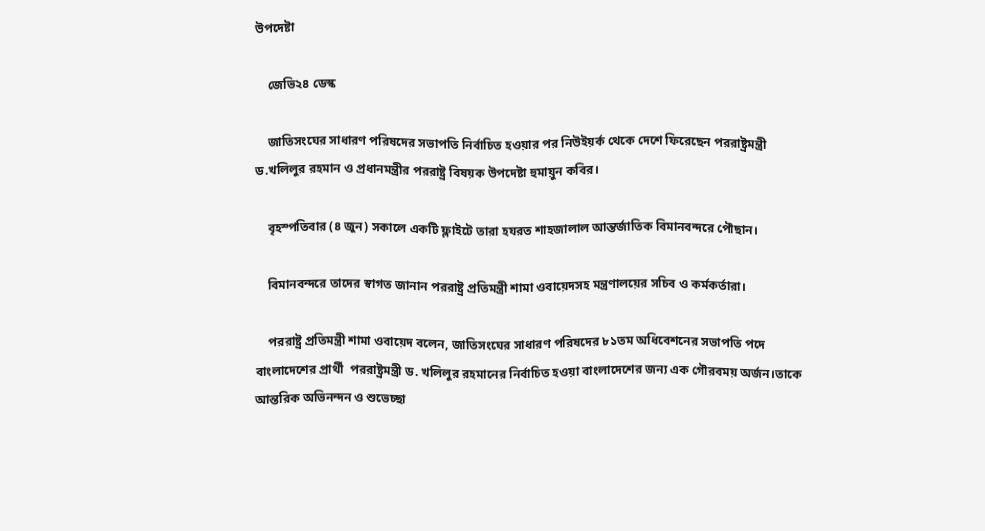উপদেষ্টা

    জেভি২৪ ডেস্ক

    জাতিসংঘের সাধারণ পরিষদের সভাপতি নির্বাচিত হওয়ার পর নিউইয়র্ক থেকে দেশে ফিরেছেন পররাষ্ট্রমন্ত্রী ড.খলিলুর রহমান ও প্রধানমন্ত্রীর পররাষ্ট্র বিষয়ক উপদেষ্টা হুমায়ুন কবির।

    বৃহস্পতিবার (৪ জুন) সকালে একটি ফ্লাইটে তারা হযরত শাহজালাল আন্তর্জাতিক বিমানবন্দরে পৌছান।

    বিমানবন্দরে তাদের স্বাগত জানান পররাষ্ট্র প্রতিমন্ত্রী শামা ওবায়েদসহ মন্ত্রণালয়ের সচিব ও কর্মকর্তারা।

    পররাষ্ট্র প্রতিমন্ত্রী শামা ওবায়েদ বলেন, জাতিসংঘের সাধারণ পরিষদের ৮১তম অধিবেশনের সভাপতি পদে বাংলাদেশের প্রার্থী  পররাষ্ট্রমন্ত্রী ড. খলিলুর রহমানের নির্বাচিত হওয়া বাংলাদেশের জন্য এক গৌরবময় অর্জন।তাকে আন্তরিক অভিনন্দন ও শুভেচ্ছা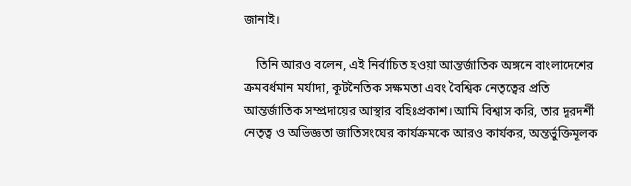জানাই।

    তিনি আরও বলেন, এই নির্বাচিত হওয়া আন্তর্জাতিক অঙ্গনে বাংলাদেশের ক্রমবর্ধমান মর্যাদা, কূটনৈতিক সক্ষমতা এবং বৈশ্বিক নেতৃত্বের প্রতি আন্তর্জাতিক সম্প্রদায়ের আস্থার বহিঃপ্রকাশ।আমি বিশ্বাস করি, তার দূরদর্শী নেতৃত্ব ও অভিজ্ঞতা জাতিসংঘের কার্যক্রমকে আরও কার্যকর, অন্তর্ভুক্তিমূলক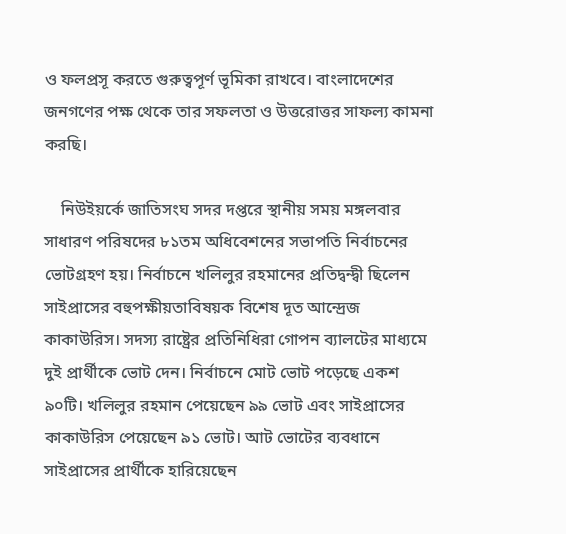ও ফলপ্রসূ করতে গুরুত্বপূর্ণ ভূমিকা রাখবে। বাংলাদেশের জনগণের পক্ষ থেকে তার সফলতা ও উত্তরোত্তর সাফল্য কামনা করছি।

    নিউইয়র্কে জাতিসংঘ সদর দপ্তরে স্থানীয় সময় মঙ্গলবার সাধারণ পরিষদের ৮১তম অধিবেশনের সভাপতি নির্বাচনের ভোটগ্রহণ হয়। নির্বাচনে খলিলুর রহমানের প্রতিদ্বন্দ্বী ছিলেন সাইপ্রাসের বহুপক্ষীয়তাবিষয়ক বিশেষ দূত আন্দ্রেজ কাকাউরিস। সদস্য রাষ্ট্রের প্রতিনিধিরা গোপন ব্যালটের মাধ্যমে দুই প্রার্থীকে ভোট দেন। নির্বাচনে মোট ভোট পড়েছে একশ ৯০টি। খলিলুর রহমান পেয়েছেন ৯৯ ভোট এবং সাইপ্রাসের কাকাউরিস পেয়েছেন ৯১ ভোট। আট ভোটের ব্যবধানে সাইপ্রাসের প্রার্থীকে হারিয়েছেন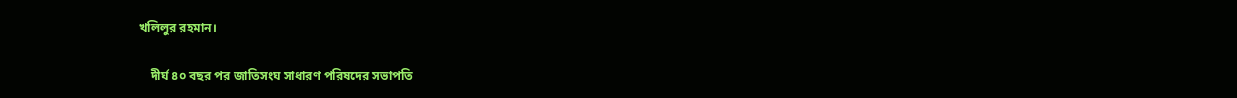খলিলুর রহমান।

    দীর্ঘ ৪০ বছর পর জাতিসংঘ সাধারণ পরিষদের সভাপতি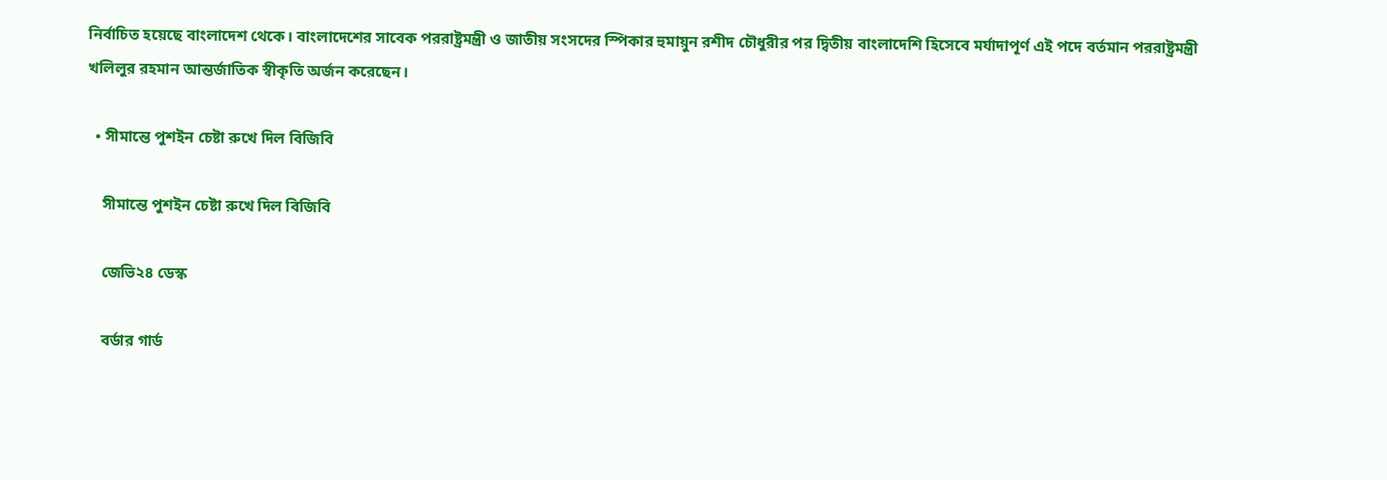নির্বাচিত হয়েছে বাংলাদেশ থেকে। বাংলাদেশের সাবেক পররাষ্ট্রমন্ত্রী ও জাতীয় সংসদের স্পিকার হুমায়ুন রশীদ চৌধুরীর পর দ্বিতীয় বাংলাদেশি হিসেবে মর্যাদাপূর্ণ এই পদে বর্তমান পররাষ্ট্রমন্ত্রী খলিলুর রহমান আন্তর্জাতিক স্বীকৃতি অর্জন করেছেন।

  • সীমান্তে পুশইন চেষ্টা রুখে দিল বিজিবি

    সীমান্তে পুশইন চেষ্টা রুখে দিল বিজিবি

    জেভি২৪ ডেস্ক

    বর্ডার গার্ড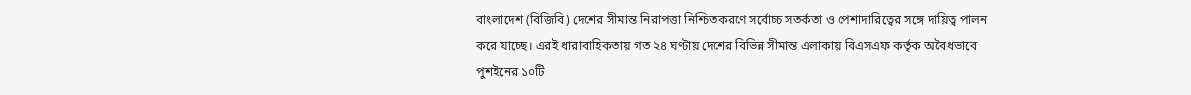বাংলাদেশ (বিজিবি) দেশের সীমান্ত নিরাপত্তা নিশ্চিতকরণে সর্বোচ্চ সতর্কতা ও পেশাদারিত্বের সঙ্গে দায়িত্ব পালন করে যাচ্ছে। এরই ধারাবাহিকতায় গত ২৪ ঘণ্টায় দেশের বিভিন্ন সীমান্ত এলাকায় বিএসএফ কর্তৃক অবৈধভাবে পুশইনের ১০টি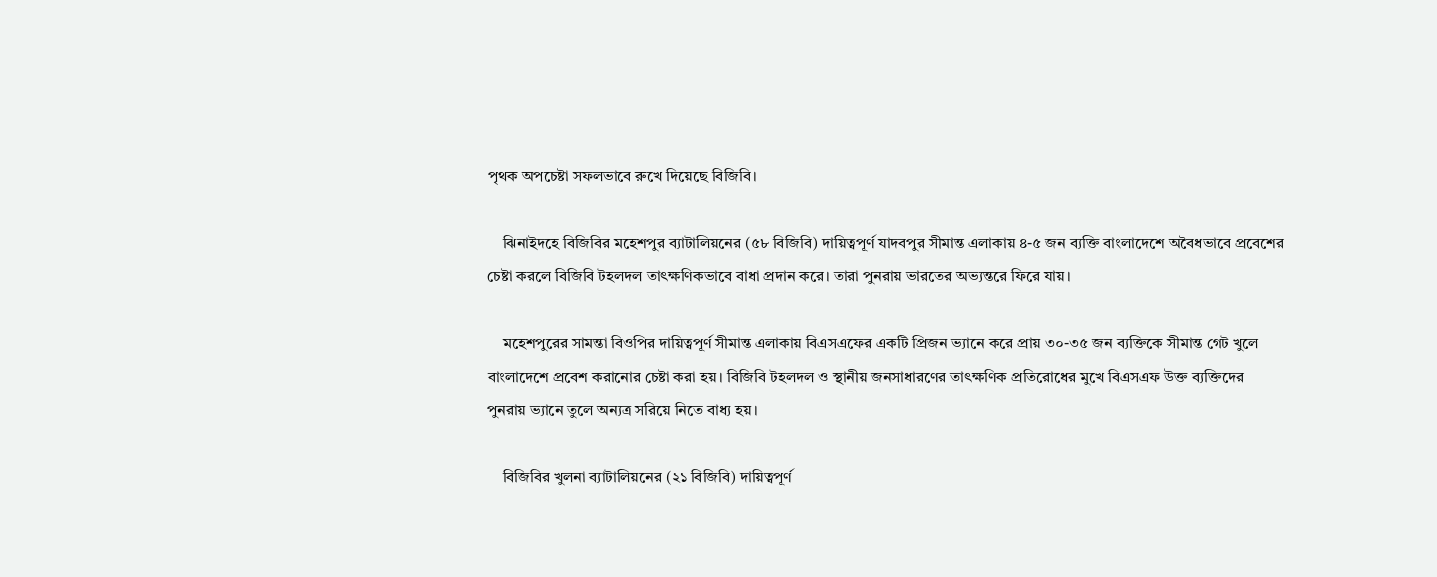পৃথক অপচেষ্টা সফলভাবে রুখে দিয়েছে বিজিবি।

    ঝিনাইদহে বিজিবির মহেশপুর ব্যাটালিয়নের (৫৮ বিজিবি) দায়িত্বপূর্ণ যাদবপুর সীমান্ত এলাকায় ৪-৫ জন ব্যক্তি বাংলাদেশে অবৈধভাবে প্রবেশের চেষ্টা করলে বিজিবি টহলদল তাৎক্ষণিকভাবে বাধা প্রদান করে। তারা পুনরায় ভারতের অভ্যন্তরে ফিরে যায়।

    মহেশপুরের সামন্তা বিওপির দায়িত্বপূর্ণ সীমান্ত এলাকায় বিএসএফের একটি প্রিজন ভ্যানে করে প্রায় ৩০-৩৫ জন ব্যক্তিকে সীমান্ত গেট খুলে বাংলাদেশে প্রবেশ করানোর চেষ্টা করা হয়। বিজিবি টহলদল ও স্থানীয় জনসাধারণের তাৎক্ষণিক প্রতিরোধের মুখে বিএসএফ উক্ত ব্যক্তিদের পুনরায় ভ্যানে তুলে অন্যত্র সরিয়ে নিতে বাধ্য হয়।

    বিজিবির খুলনা ব্যাটালিয়নের (২১ বিজিবি) দায়িত্বপূর্ণ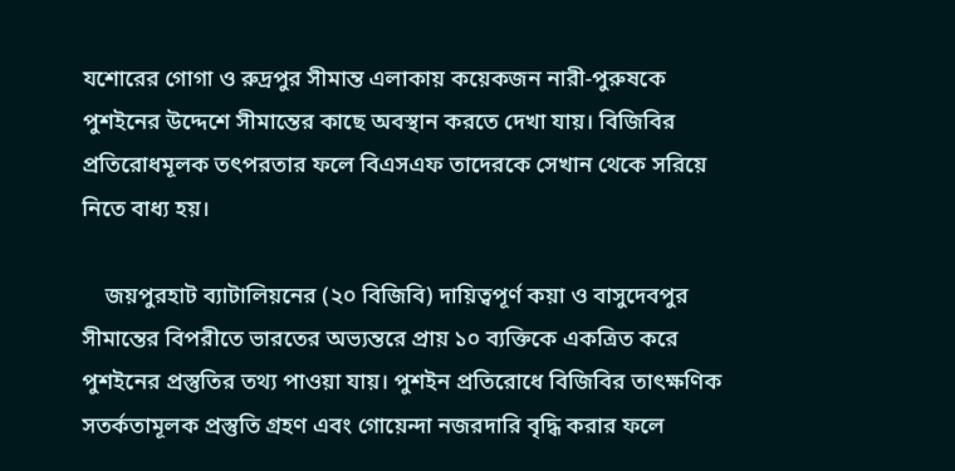যশোরের গোগা ও রুদ্রপুর সীমান্ত এলাকায় কয়েকজন নারী-পুরুষকে পুশইনের উদ্দেশে সীমান্তের কাছে অবস্থান করতে দেখা যায়। বিজিবির প্রতিরোধমূলক তৎপরতার ফলে বিএসএফ তাদেরকে সেখান থেকে সরিয়ে নিতে বাধ্য হয়।

    জয়পুরহাট ব্যাটালিয়নের (২০ বিজিবি) দায়িত্বপূর্ণ কয়া ও বাসুদেবপুর সীমান্তের বিপরীতে ভারতের অভ্যন্তরে প্রায় ১০ ব্যক্তিকে একত্রিত করে পুশইনের প্রস্তুতির তথ্য পাওয়া যায়। পুশইন প্রতিরোধে বিজিবির তাৎক্ষণিক সতর্কতামূলক প্রস্তুতি গ্রহণ এবং গোয়েন্দা নজরদারি বৃদ্ধি করার ফলে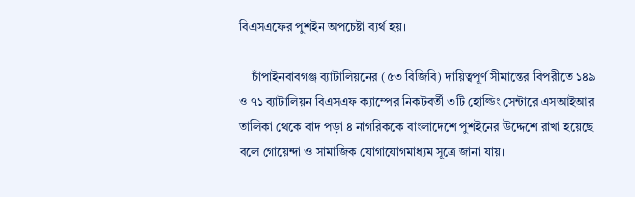বিএসএফের পুশইন অপচেষ্টা ব্যর্থ হয়।

    চাঁপাইনবাবগঞ্জ ব্যাটালিয়নের (৫৩ বিজিবি) দায়িত্বপূর্ণ সীমান্তের বিপরীতে ১৪৯ ও ৭১ ব্যাটালিয়ন বিএসএফ ক্যাম্পের নিকটবর্তী ৩টি হোল্ডিং সেন্টারে এসআইআর তালিকা থেকে বাদ পড়া ৪ নাগরিককে বাংলাদেশে পুশইনের উদ্দেশে রাখা হয়েছে বলে গোয়েন্দা ও সামাজিক যোগাযোগমাধ্যম সূত্রে জানা যায়।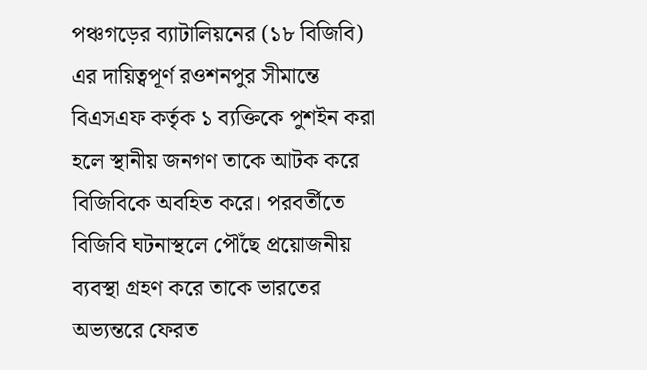পঞ্চগড়ের ব্যাটালিয়নের (১৮ বিজিবি) এর দায়িত্বপূর্ণ রওশনপুর সীমান্তে বিএসএফ কর্তৃক ১ ব্যক্তিকে পুশইন করা হলে স্থানীয় জনগণ তাকে আটক করে বিজিবিকে অবহিত করে। পরবর্তীতে বিজিবি ঘটনাস্থলে পৌঁছে প্রয়োজনীয় ব্যবস্থা গ্রহণ করে তাকে ভারতের অভ্যন্তরে ফেরত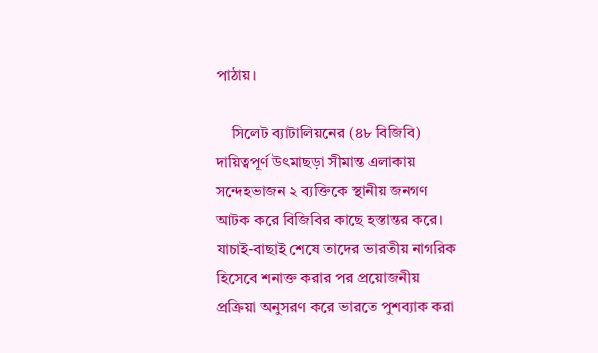পাঠায়।

    সিলেট ব্যাটালিয়নের (৪৮ বিজিবি) দায়িত্বপূর্ণ উৎমাছড়া সীমান্ত এলাকায় সন্দেহভাজন ২ ব্যক্তিকে স্থানীয় জনগণ আটক করে বিজিবির কাছে হস্তান্তর করে। যাচাই-বাছাই শেষে তাদের ভারতীয় নাগরিক হিসেবে শনাক্ত করার পর প্রয়োজনীয় প্রক্রিয়া অনুসরণ করে ভারতে পুশব্যাক করা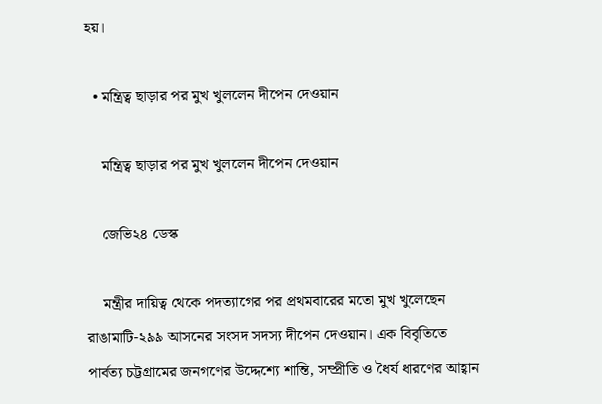হয়।

  • মন্ত্রিত্ব ছাড়ার পর মুখ খুললেন দীপেন দেওয়ান

    মন্ত্রিত্ব ছাড়ার পর মুখ খুললেন দীপেন দেওয়ান

    জেভি২৪ ডেস্ক

    মন্ত্রীর দায়িত্ব থেকে পদত্যাগের পর প্রথমবারের মতো মুখ খুলেছেন রাঙামাটি-২৯৯ আসনের সংসদ সদস্য দীপেন দেওয়ান। এক বিবৃতিতে পার্বত্য চট্টগ্রামের জনগণের উদ্দেশ্যে শান্তি, সম্প্রীতি ও ধৈর্য ধারণের আহ্বান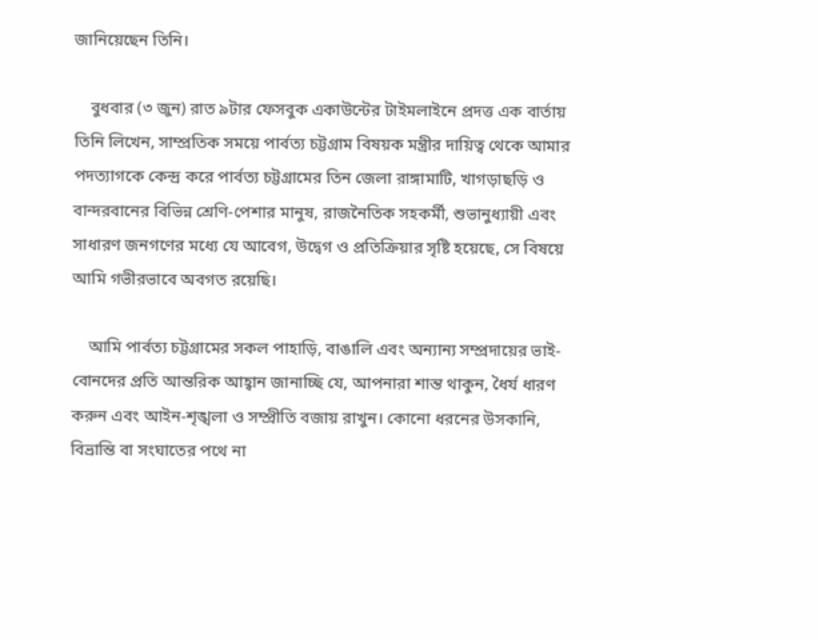জানিয়েছেন তিনি।

    বুধবার (৩ জুন) রাত ৯টার ফেসবুক একাউন্টের টাইমলাইনে প্রদত্ত এক বার্তায় তিনি লিখেন, সাম্প্রতিক সময়ে পার্বত্য চট্টগ্রাম বিষয়ক মন্ত্রীর দায়িত্ব থেকে আমার পদত্যাগকে কেন্দ্র করে পার্বত্য চট্টগ্রামের তিন জেলা রাঙ্গামাটি, খাগড়াছড়ি ও বান্দরবানের বিভিন্ন শ্রেণি-পেশার মানুষ, রাজনৈতিক সহকর্মী, শুভানুধ্যায়ী এবং সাধারণ জনগণের মধ্যে যে আবেগ, উদ্বেগ ও প্রতিক্রিয়ার সৃষ্টি হয়েছে, সে বিষয়ে আমি গভীরভাবে অবগত রয়েছি।

    আমি পার্বত্য চট্টগ্রামের সকল পাহাড়ি, বাঙালি এবং অন্যান্য সম্প্রদায়ের ভাই-বোনদের প্রতি আন্তরিক আহ্বান জানাচ্ছি যে, আপনারা শান্ত থাকুন, ধৈর্য ধারণ করুন এবং আইন-শৃঙ্খলা ও সম্প্রীতি বজায় রাখুন। কোনো ধরনের উসকানি, বিভ্রান্তি বা সংঘাতের পথে না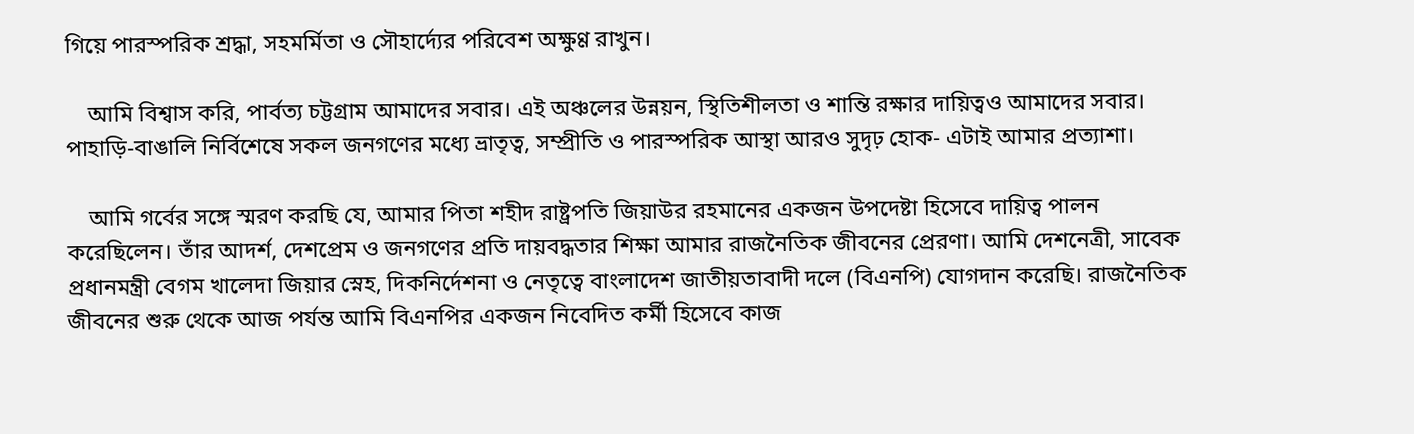গিয়ে পারস্পরিক শ্রদ্ধা, সহমর্মিতা ও সৌহার্দ্যের পরিবেশ অক্ষুণ্ণ রাখুন।

    আমি বিশ্বাস করি, পার্বত্য চট্টগ্রাম আমাদের সবার। এই অঞ্চলের উন্নয়ন, স্থিতিশীলতা ও শান্তি রক্ষার দায়িত্বও আমাদের সবার। পাহাড়ি-বাঙালি নির্বিশেষে সকল জনগণের মধ্যে ভ্রাতৃত্ব, সম্প্রীতি ও পারস্পরিক আস্থা আরও সুদৃঢ় হোক- এটাই আমার প্রত্যাশা।

    আমি গর্বের সঙ্গে স্মরণ করছি যে, আমার পিতা শহীদ রাষ্ট্রপতি জিয়াউর রহমানের একজন উপদেষ্টা হিসেবে দায়িত্ব পালন করেছিলেন। তাঁর আদর্শ, দেশপ্রেম ও জনগণের প্রতি দায়বদ্ধতার শিক্ষা আমার রাজনৈতিক জীবনের প্রেরণা। আমি দেশনেত্রী, সাবেক প্রধানমন্ত্রী বেগম খালেদা জিয়ার স্নেহ, দিকনির্দেশনা ও নেতৃত্বে বাংলাদেশ জাতীয়তাবাদী দলে (বিএনপি) যোগদান করেছি। রাজনৈতিক জীবনের শুরু থেকে আজ পর্যন্ত আমি বিএনপির একজন নিবেদিত কর্মী হিসেবে কাজ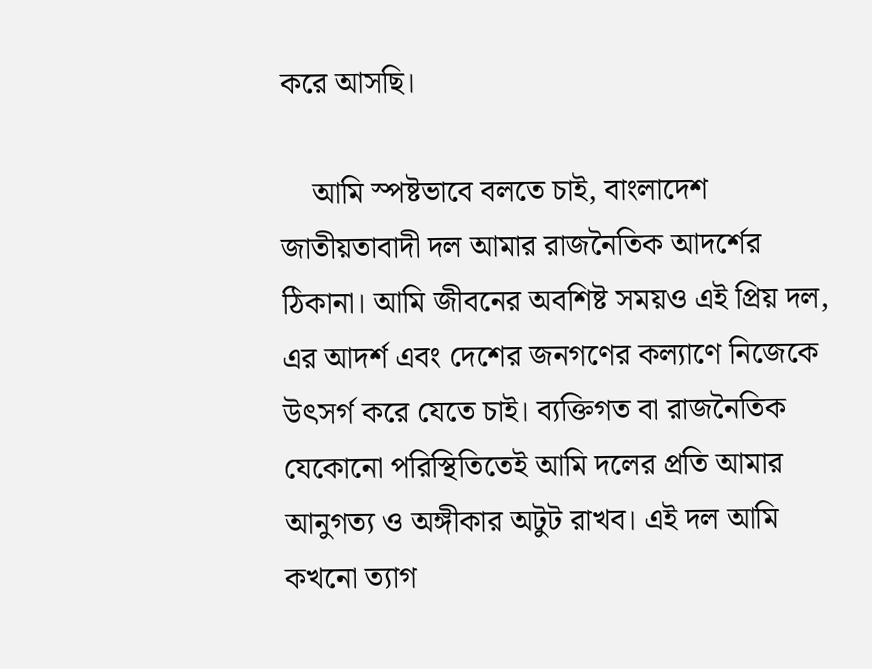করে আসছি।

    আমি স্পষ্টভাবে বলতে চাই, বাংলাদেশ জাতীয়তাবাদী দল আমার রাজনৈতিক আদর্শের ঠিকানা। আমি জীবনের অবশিষ্ট সময়ও এই প্রিয় দল, এর আদর্শ এবং দেশের জনগণের কল্যাণে নিজেকে উৎসর্গ করে যেতে চাই। ব্যক্তিগত বা রাজনৈতিক যেকোনো পরিস্থিতিতেই আমি দলের প্রতি আমার আনুগত্য ও অঙ্গীকার অটুট রাখব। এই দল আমি কখনো ত্যাগ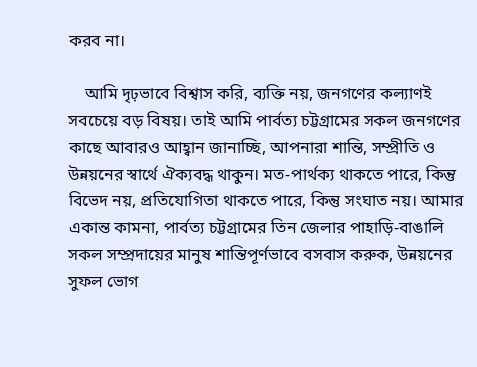করব না।

    আমি দৃঢ়ভাবে বিশ্বাস করি, ব্যক্তি নয়, জনগণের কল্যাণই সবচেয়ে বড় বিষয়। তাই আমি পার্বত্য চট্টগ্রামের সকল জনগণের কাছে আবারও আহ্বান জানাচ্ছি, আপনারা শান্তি, সম্প্রীতি ও উন্নয়নের স্বার্থে ঐক্যবদ্ধ থাকুন। মত-পার্থক্য থাকতে পারে, কিন্তু বিভেদ নয়, প্রতিযোগিতা থাকতে পারে, কিন্তু সংঘাত নয়। আমার একান্ত কামনা, পার্বত্য চট্টগ্রামের তিন জেলার পাহাড়ি-বাঙালি সকল সম্প্রদায়ের মানুষ শান্তিপূর্ণভাবে বসবাস করুক, উন্নয়নের সুফল ভোগ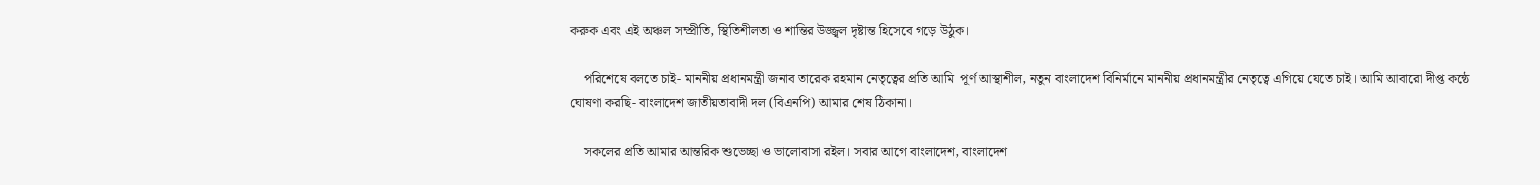করুক এবং এই অঞ্চল সম্প্রীতি, স্থিতিশীলতা ও শান্তির উজ্জ্বল দৃষ্টান্ত হিসেবে গড়ে উঠুক।

    পরিশেষে বলতে চাই- মাননীয় প্রধানমন্ত্রী জনাব তারেক রহমান নেতৃত্বের প্রতি আমি  পূর্ণ আস্থাশীল, নতুন বাংলাদেশ বিনির্মানে মাননীয় প্রধানমন্ত্রীর নেতৃত্বে এগিয়ে যেতে চাই। আমি আবারো দীপ্ত কন্ঠে ঘোষণা করছি- বাংলাদেশ জাতীয়তাবাদী দল (বিএনপি) আমার শেষ ঠিকানা।

    সকলের প্রতি আমার আন্তরিক শুভেচ্ছা ও ভালোবাসা রইল। সবার আগে বাংলাদেশ, বাংলাদেশ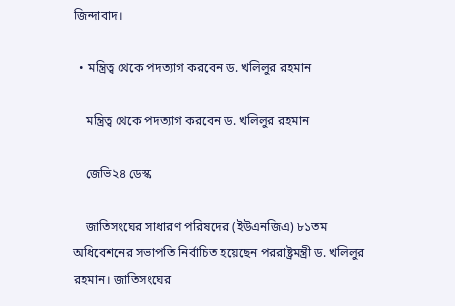জিন্দাবাদ।

  • মন্ত্রিত্ব থেকে পদত্যাগ করবেন ড. খলিলুর রহমান

    মন্ত্রিত্ব থেকে পদত্যাগ করবেন ড. খলিলুর রহমান

    জেভি২৪ ডেস্ক

    জাতিসংঘের সাধারণ পরিষদের (ইউএনজিএ) ৮১তম অধিবেশনের সভাপতি নির্বাচিত হয়েছেন পররাষ্ট্রমন্ত্রী ড. খলিলুর রহমান। জাতিসংঘের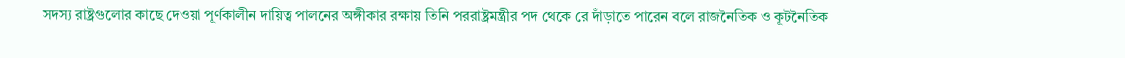সদস্য রাষ্ট্রগুলোর কাছে দেওয়া পূর্ণকালীন দায়িত্ব পালনের অঙ্গীকার রক্ষায় তিনি পররাষ্ট্রমন্ত্রীর পদ থেকে রে দাঁড়াতে পারেন বলে রাজনৈতিক ও কূটনৈতিক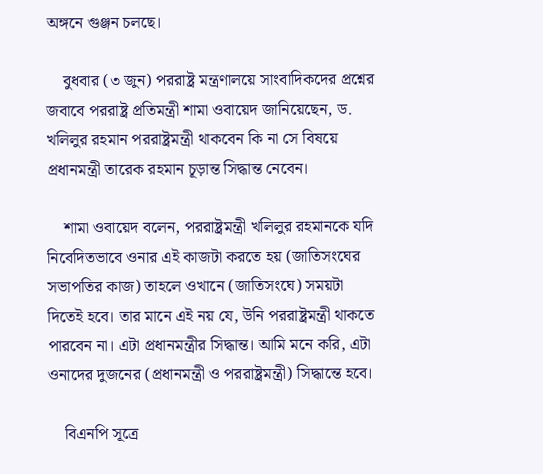অঙ্গনে গুঞ্জন চলছে।

    বুধবার (৩ জুন) পররাষ্ট্র মন্ত্রণালয়ে সাংবাদিকদের প্রশ্নের জবাবে পররাষ্ট্র প্রতিমন্ত্রী শামা ওবায়েদ জানিয়েছেন, ড. খলিলুর রহমান পররাষ্ট্রমন্ত্রী থাকবেন কি না সে বিষয়ে প্রধানমন্ত্রী তারেক রহমান চূড়ান্ত সিদ্ধান্ত নেবেন।

    শামা ওবায়েদ বলেন, পররাষ্ট্রমন্ত্রী খলিলুর রহমানকে যদি নিবেদিতভাবে ওনার এই কাজটা করতে হয় (জাতিসংঘের সভাপতির কাজ) তাহলে ওখানে (জাতিসংঘে) সময়টা দিতেই হবে। তার মানে এই নয় যে, উনি পররাষ্ট্রমন্ত্রী থাকতে পারবেন না। এটা প্রধানমন্ত্রীর সিদ্ধান্ত। আমি মনে করি, এটা ওনাদের দুজনের (প্রধানমন্ত্রী ও পররাষ্ট্রমন্ত্রী) সিদ্ধান্তে হবে।

    বিএনপি সূত্রে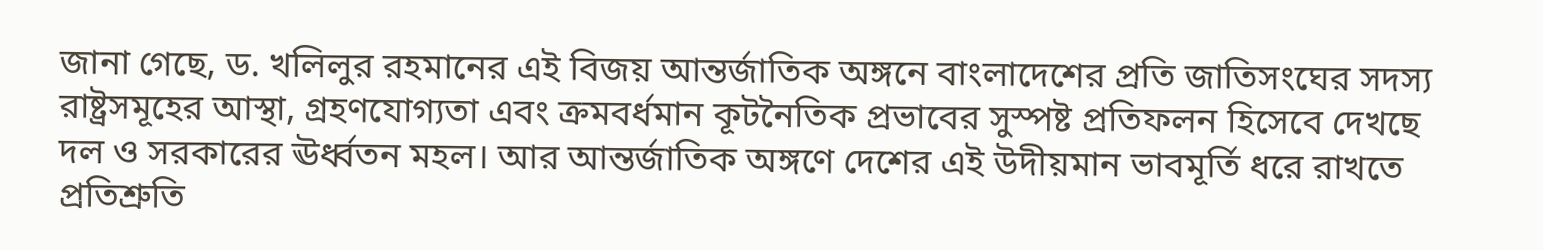জানা গেছে, ড. খলিলুর রহমানের এই বিজয় আন্তর্জাতিক অঙ্গনে বাংলাদেশের প্রতি জাতিসংঘের সদস্য রাষ্ট্রসমূহের আস্থা, গ্রহণযোগ্যতা এবং ক্রমবর্ধমান কূটনৈতিক প্রভাবের সুস্পষ্ট প্রতিফলন হিসেবে দেখছে দল ও সরকারের ঊর্ধ্বতন মহল। আর আন্তর্জাতিক অঙ্গণে দেশের এই উদীয়মান ভাবমূর্তি ধরে রাখতে প্রতিশ্রুতি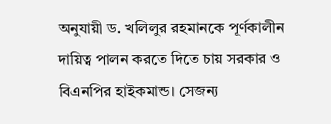অনুযায়ী ড. খলিলুর রহমানকে পূর্ণকালীন দায়িত্ব পালন করতে দিতে চায় সরকার ও বিএনপির হাইকমান্ড। সেজন্য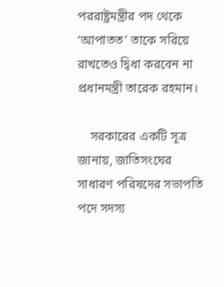পররাষ্ট্রমন্ত্রীর পদ থেকে ‘আপাতত’ তাকে সরিয়ে রাখতেও দ্বিধা করবেন না প্রধানমন্ত্রী তারেক রহমান।

    সরকারের একটি সূত্র জানায়, জাতিসংঘের সাধারণ পরিষদের সভাপতি পদে সদস্য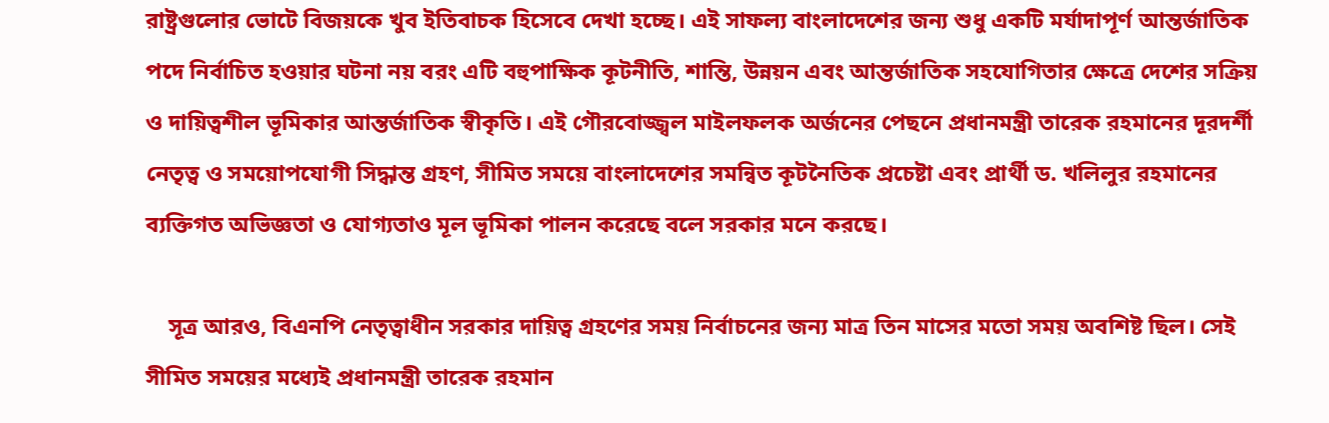রাষ্ট্রগুলোর ভোটে বিজয়কে খুব ইতিবাচক হিসেবে দেখা হচ্ছে। এই সাফল্য বাংলাদেশের জন্য শুধু একটি মর্যাদাপূর্ণ আন্তর্জাতিক পদে নির্বাচিত হওয়ার ঘটনা নয় বরং এটি বহুপাক্ষিক কূটনীতি, শান্তি, উন্নয়ন এবং আন্তর্জাতিক সহযোগিতার ক্ষেত্রে দেশের সক্রিয় ও দায়িত্বশীল ভূমিকার আন্তর্জাতিক স্বীকৃতি। এই গৌরবোজ্জ্বল মাইলফলক অর্জনের পেছনে প্রধানমন্ত্রী তারেক রহমানের দূরদর্শী নেতৃত্ব ও সময়োপযোগী সিদ্ধান্ত গ্রহণ, সীমিত সময়ে বাংলাদেশের সমন্বিত কূটনৈতিক প্রচেষ্টা এবং প্রার্থী ড. খলিলুর রহমানের ব্যক্তিগত অভিজ্ঞতা ও যোগ্যতাও মূল ভূমিকা পালন করেছে বলে সরকার মনে করছে।

    সূত্র আরও, বিএনপি নেতৃত্বাধীন সরকার দায়িত্ব গ্রহণের সময় নির্বাচনের জন্য মাত্র তিন মাসের মতো সময় অবশিষ্ট ছিল। সেই সীমিত সময়ের মধ্যেই প্রধানমন্ত্রী তারেক রহমান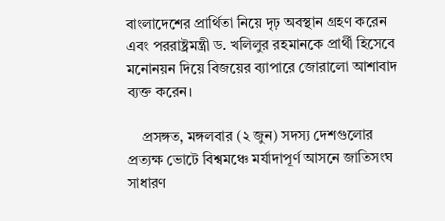বাংলাদেশের প্রার্থিতা নিয়ে দৃঢ় অবস্থান গ্রহণ করেন এবং পররাষ্ট্রমন্ত্রী ড. খলিলুর রহমানকে প্রার্থী হিসেবে মনোনয়ন দিয়ে বিজয়ের ব্যাপারে জোরালো আশাবাদ ব্যক্ত করেন।

    প্রসঙ্গত, মঙ্গলবার (২ জুন) সদস্য দেশগুলোর প্রত্যক্ষ ভোটে বিশ্বমঞ্চে মর্যাদাপূর্ণ আসনে জাতিসংঘ সাধারণ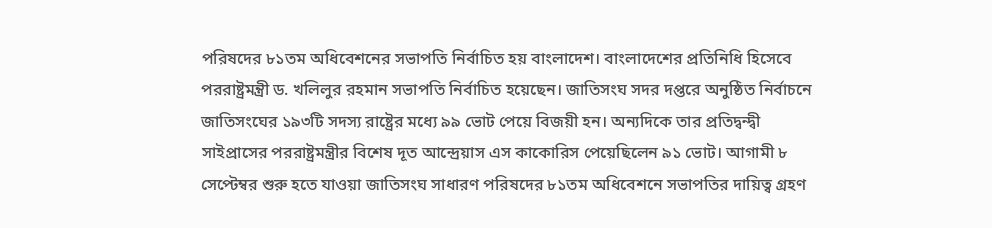পরিষদের ৮১তম অধিবেশনের সভাপতি নির্বাচিত হয় বাংলাদেশ। বাংলাদেশের প্রতিনিধি হিসেবে পররাষ্ট্রমন্ত্রী ড. খলিলুর রহমান সভাপতি নির্বাচিত হয়েছেন। জাতিসংঘ সদর দপ্তরে অনুষ্ঠিত নির্বাচনে জাতিসংঘের ১৯৩টি সদস্য রাষ্ট্রের মধ্যে ৯৯ ভোট পেয়ে বিজয়ী হন। অন্যদিকে তার প্রতিদ্বন্দ্বী সাইপ্রাসের পররাষ্ট্রমন্ত্রীর বিশেষ দূত আন্দ্রেয়াস এস কাকোরিস পেয়েছিলেন ৯১ ভোট। আগামী ৮ সেপ্টেম্বর শুরু হতে যাওয়া জাতিসংঘ সাধারণ পরিষদের ৮১তম অধিবেশনে সভাপতির দায়িত্ব গ্রহণ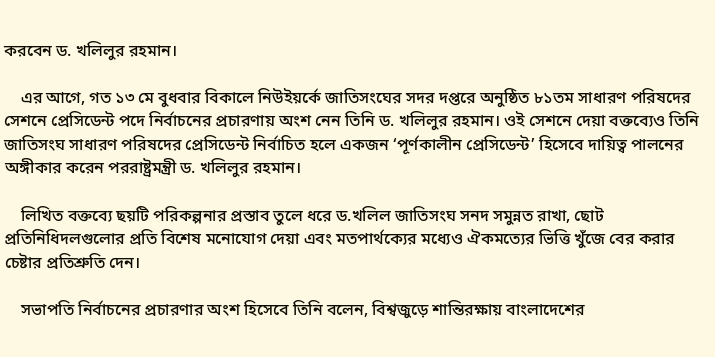করবেন ড. খলিলুর রহমান।

    এর আগে, গত ১৩ মে বুধবার বিকালে নিউইয়র্কে জাতিসংঘের সদর দপ্তরে অনুষ্ঠিত ৮১তম সাধারণ পরিষদের সেশনে প্রেসিডেন্ট পদে নির্বাচনের প্রচারণায় অংশ নেন তিনি ড. খলিলুর রহমান। ওই সেশনে দেয়া বক্তব্যেও তিনি জাতিসংঘ সাধারণ পরিষদের প্রেসিডেন্ট নির্বাচিত হলে একজন ‘পূর্ণকালীন প্রেসিডেন্ট’ হিসেবে দায়িত্ব পালনের অঙ্গীকার করেন পররাষ্ট্রমন্ত্রী ড. খলিলুর রহমান।

    লিখিত বক্তব্যে ছয়টি পরিকল্পনার প্রস্তাব তুলে ধরে ড.খলিল জাতিসংঘ সনদ সমুন্নত রাখা, ছোট প্রতিনিধিদলগুলোর প্রতি বিশেষ মনোযোগ দেয়া এবং মতপার্থক্যের মধ্যেও ঐকমত্যের ভিত্তি খুঁজে বের করার চেষ্টার প্রতিশ্রুতি দেন।

    সভাপতি নির্বাচনের প্রচারণার অংশ হিসেবে তিনি বলেন, বিশ্বজুড়ে শান্তিরক্ষায় বাংলাদেশের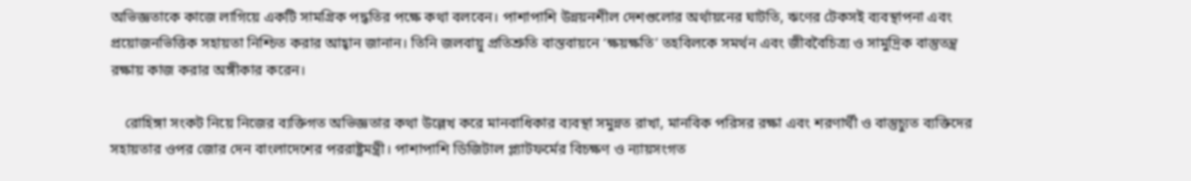অভিজ্ঞতাকে কাজে লাগিয়ে একটি সামগ্রিক পদ্ধতির পক্ষে কথা বলবেন। পাশাপাশি উন্নয়নশীল দেশগুলোর অর্থায়নের ঘাটতি, ঋণের টেকসই ব্যবস্থাপনা এবং প্রয়োজনভিত্তিক সহায়তা নিশ্চিত করার আহ্বান জানান। তিনি জলবায়ু প্রতিশ্রুতি বাস্তবায়নে ‘ক্ষয়ক্ষতি’ তহবিলকে সমর্থন এবং জীববৈচিত্র্য ও সামুদ্রিক বাস্তুতন্ত্র রক্ষায় কাজ করার অঙ্গীকার করেন।

    রোহিঙ্গা সংকট নিয়ে নিজের ব্যক্তিগত অভিজ্ঞতার কথা উল্লেখ করে মানবাধিকার ব্যবস্থা সমুন্নত রাখা, মানবিক পরিসর রক্ষা এবং শরণার্থী ও বাস্তুচ্যুত ব্যক্তিদের সহায়তার ওপর জোর দেন বাংলাদেশের পররাষ্ট্রমন্ত্রী। পাশাপাশি ডিজিটাল প্ল্যাটফর্মের বিচক্ষণ ও ন্যায়সংগত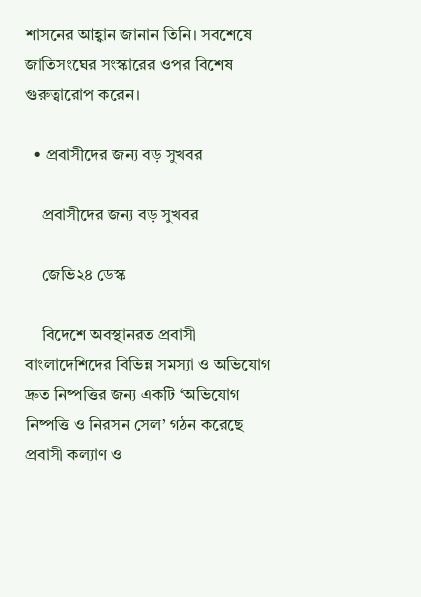শাসনের আহ্বান জানান তিনি। সবশেষে জাতিসংঘের সংস্কারের ওপর বিশেষ গুরুত্বারোপ করেন।

  • প্রবাসীদের জন্য বড় সুখবর

    প্রবাসীদের জন্য বড় সুখবর

    জেভি২৪ ডেস্ক

    বিদেশে অবস্থানরত প্রবাসী বাংলাদেশিদের বিভিন্ন সমস্যা ও অভিযোগ দ্রুত নিষ্পত্তির জন্য একটি ‘অভিযোগ নিষ্পত্তি ও নিরসন সেল’ গঠন করেছে প্রবাসী কল্যাণ ও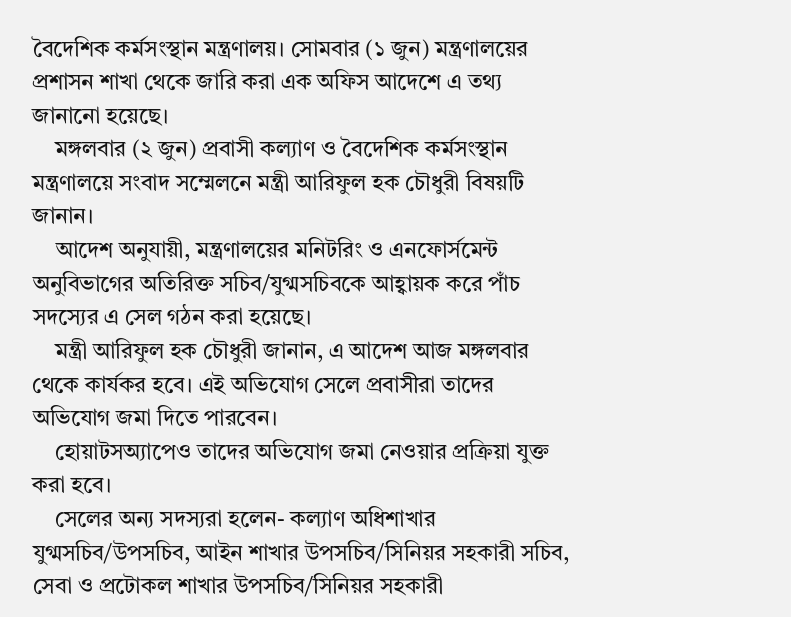বৈদেশিক কর্মসংস্থান মন্ত্রণালয়। সোমবার (১ জুন) মন্ত্রণালয়ের প্রশাসন শাখা থেকে জারি করা এক অফিস আদেশে এ তথ্য জানানো হয়েছে।
    মঙ্গলবার (২ জুন) প্রবাসী কল্যাণ ও বৈদেশিক কর্মসংস্থান মন্ত্রণালয়ে সংবাদ সম্মেলনে মন্ত্রী আরিফুল হক চৌধুরী বিষয়টি জানান।
    আদেশ অনুযায়ী, মন্ত্রণালয়ের মনিটরিং ও এনফোর্সমেন্ট অনুবিভাগের অতিরিক্ত সচিব/যুগ্মসচিবকে আহ্বায়ক করে পাঁচ সদস্যের এ সেল গঠন করা হয়েছে।
    মন্ত্রী আরিফুল হক চৌধুরী জানান, এ আদেশ আজ মঙ্গলবার থেকে কার্যকর হবে। এই অভিযোগ সেলে প্রবাসীরা তাদের অভিযোগ জমা দিতে পারবেন।
    হোয়াটসঅ্যাপেও তাদের অভিযোগ জমা নেওয়ার প্রক্রিয়া যুক্ত করা হবে।
    সেলের অন্য সদস্যরা হলেন- কল্যাণ অধিশাখার যুগ্মসচিব/উপসচিব, আইন শাখার উপসচিব/সিনিয়র সহকারী সচিব, সেবা ও প্রটোকল শাখার উপসচিব/সিনিয়র সহকারী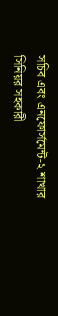সচিব এবং এনফোর্সমেন্ট-২ শাখার সিনিয়র সহকারী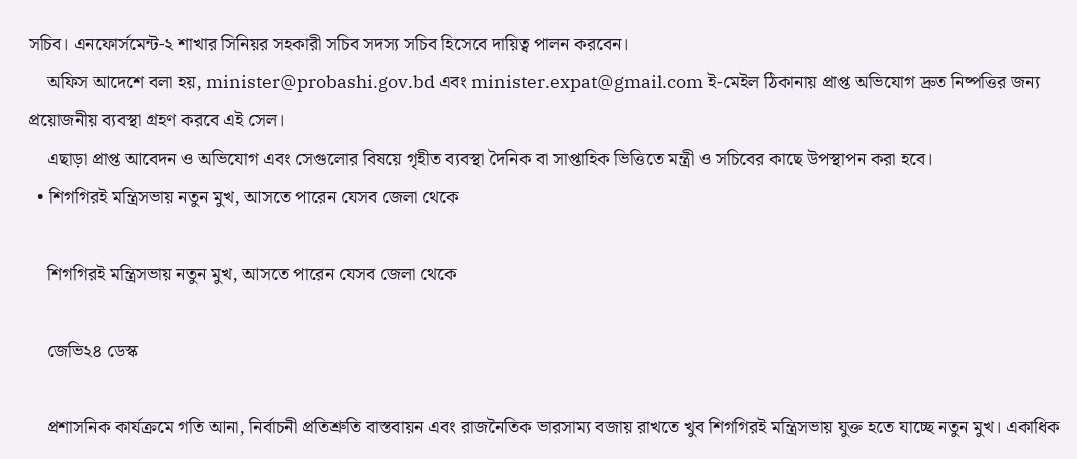সচিব। এনফোর্সমেন্ট-২ শাখার সিনিয়র সহকারী সচিব সদস্য সচিব হিসেবে দায়িত্ব পালন করবেন।
    অফিস আদেশে বলা হয়, minister@probashi.gov.bd এবং minister.expat@gmail.com ই-মেইল ঠিকানায় প্রাপ্ত অভিযোগ দ্রুত নিষ্পত্তির জন্য প্রয়োজনীয় ব্যবস্থা গ্রহণ করবে এই সেল।
    এছাড়া প্রাপ্ত আবেদন ও অভিযোগ এবং সেগুলোর বিষয়ে গৃহীত ব্যবস্থা দৈনিক বা সাপ্তাহিক ভিত্তিতে মন্ত্রী ও সচিবের কাছে উপস্থাপন করা হবে।
  • শিগগিরই মন্ত্রিসভায় নতুন মুখ, আসতে পারেন যেসব জেলা থেকে

    শিগগিরই মন্ত্রিসভায় নতুন মুখ, আসতে পারেন যেসব জেলা থেকে

    জেভি২৪ ডেস্ক

    প্রশাসনিক কার্যক্রমে গতি আনা, নির্বাচনী প্রতিশ্রুতি বাস্তবায়ন এবং রাজনৈতিক ভারসাম্য বজায় রাখতে খুব শিগগিরই মন্ত্রিসভায় যুক্ত হতে যাচ্ছে নতুন মুখ। একাধিক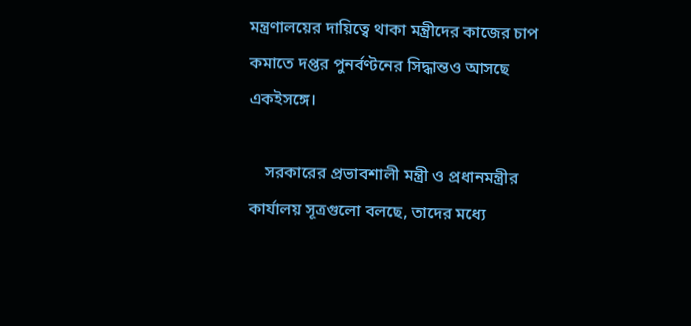মন্ত্রণালয়ের দায়িত্বে থাকা মন্ত্রীদের কাজের চাপ কমাতে দপ্তর পুনর্বণ্টনের সিদ্ধান্তও আসছে একইসঙ্গে।

    সরকারের প্রভাবশালী মন্ত্রী ও প্রধানমন্ত্রীর কার্যালয় সূত্রগুলো বলছে, তাদের মধ্যে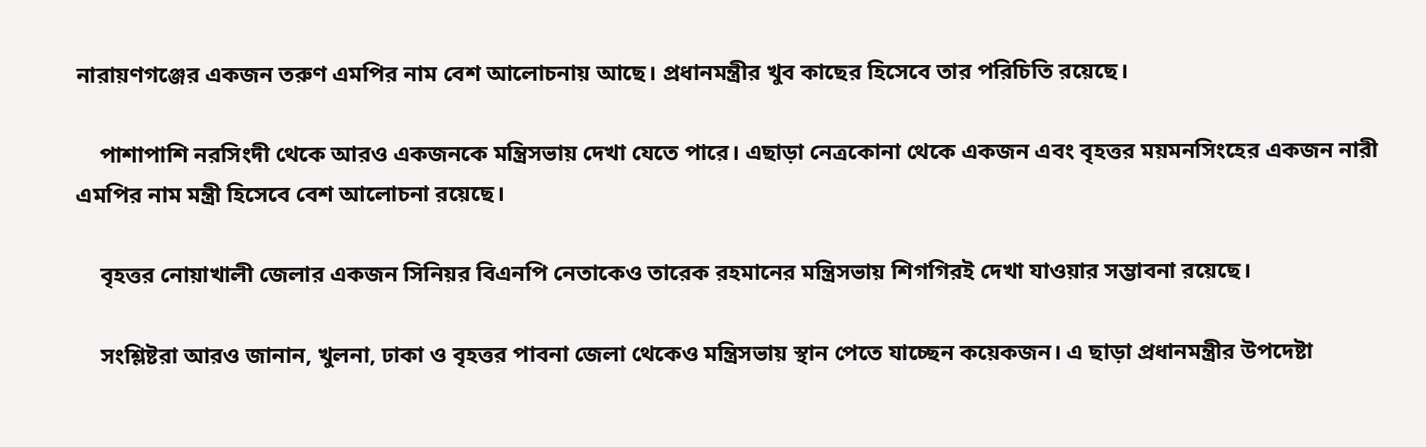নারায়ণগঞ্জের একজন তরুণ এমপির নাম বেশ আলোচনায় আছে। প্রধানমন্ত্রীর খুব কাছের হিসেবে তার পরিচিতি রয়েছে।

    পাশাপাশি নরসিংদী থেকে আরও একজনকে মন্ত্রিসভায় দেখা যেতে পারে। এছাড়া নেত্রকোনা থেকে একজন এবং বৃহত্তর ময়মনসিংহের একজন নারী এমপির নাম মন্ত্রী হিসেবে বেশ আলোচনা রয়েছে।

    বৃহত্তর নোয়াখালী জেলার একজন সিনিয়র বিএনপি নেতাকেও তারেক রহমানের মন্ত্রিসভায় শিগগিরই দেখা যাওয়ার সম্ভাবনা রয়েছে।

    সংশ্লিষ্টরা আরও জানান, খুলনা, ঢাকা ও বৃহত্তর পাবনা জেলা থেকেও মন্ত্রিসভায় স্থান পেতে যাচ্ছেন কয়েকজন। এ ছাড়া প্রধানমন্ত্রীর উপদেষ্টা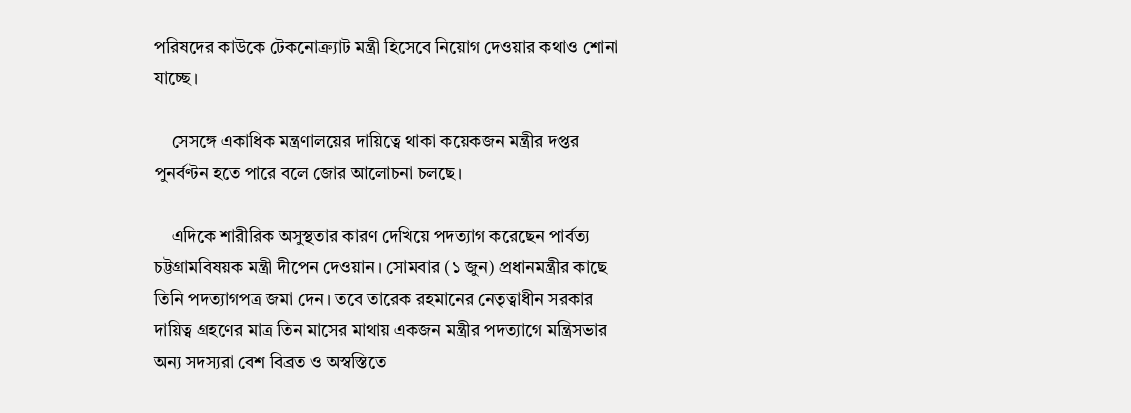পরিষদের কাউকে টেকনোক্র্যাট মন্ত্রী হিসেবে নিয়োগ দেওয়ার কথাও শোনা যাচ্ছে।

    সেসঙ্গে একাধিক মন্ত্রণালয়ের দায়িত্বে থাকা কয়েকজন মন্ত্রীর দপ্তর পুনর্বণ্টন হতে পারে বলে জোর আলোচনা চলছে।

    এদিকে শারীরিক অসুস্থতার কারণ দেখিয়ে পদত্যাগ করেছেন পার্বত্য চট্টগ্রামবিষয়ক মন্ত্রী দীপেন দেওয়ান। সোমবার (১ জুন) প্রধানমন্ত্রীর কাছে তিনি পদত্যাগপত্র জমা দেন। তবে তারেক রহমানের নেতৃত্বাধীন সরকার দায়িত্ব গ্রহণের মাত্র তিন মাসের মাথায় একজন মন্ত্রীর পদত্যাগে মন্ত্রিসভার অন্য সদস্যরা বেশ বিব্রত ও অস্বস্তিতে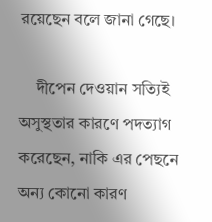রয়েছেন বলে জানা গেছে।

    দীপেন দেওয়ান সত্যিই অসুস্থতার কারণে পদত্যাগ করেছেন, নাকি এর পেছনে অন্য কোনো কারণ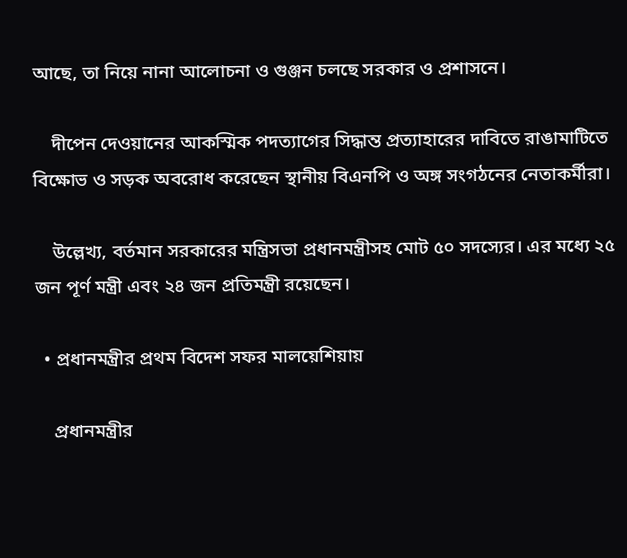আছে, তা নিয়ে নানা আলোচনা ও গুঞ্জন চলছে সরকার ও প্রশাসনে।

    দীপেন দেওয়ানের আকস্মিক পদত্যাগের সিদ্ধান্ত প্রত্যাহারের দাবিতে রাঙামাটিতে বিক্ষোভ ও সড়ক অবরোধ করেছেন স্থানীয় বিএনপি ও অঙ্গ সংগঠনের নেতাকর্মীরা।

    উল্লেখ্য, বর্তমান সরকারের মন্ত্রিসভা প্রধানমন্ত্রীসহ মোট ৫০ সদস্যের। এর মধ্যে ২৫ জন পূর্ণ মন্ত্রী এবং ২৪ জন প্রতিমন্ত্রী রয়েছেন।

  • প্রধানমন্ত্রীর প্রথম বিদেশ সফর মালয়েশিয়ায়

    প্রধানমন্ত্রীর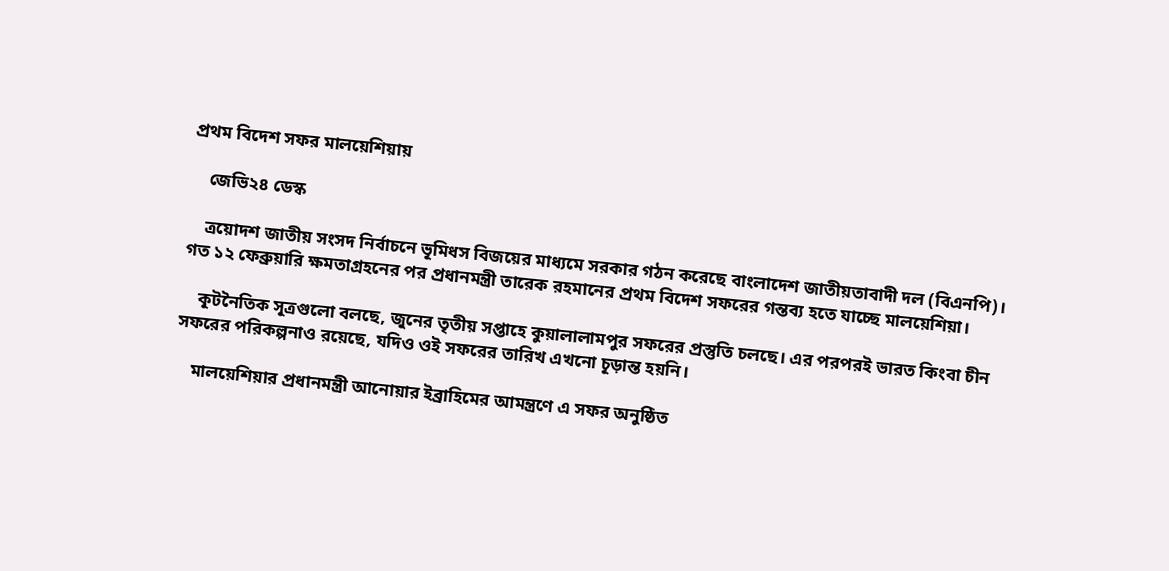প্রথম বিদেশ সফর মালয়েশিয়ায়

    জেভি২৪ ডেস্ক

    ত্রয়োদশ জাতীয় সংসদ নির্বাচনে ভূমিধস বিজয়ের মাধ্যমে সরকার গঠন করেছে বাংলাদেশ জাতীয়তাবাদী দল (বিএনপি)। গত ১২ ফেব্রুয়ারি ক্ষমতাগ্রহনের পর প্রধানমন্ত্রী তারেক রহমানের প্রথম বিদেশ সফরের গন্তব্য হতে যাচ্ছে মালয়েশিয়া।

    কূটনৈতিক সূত্রগুলো বলছে, জুনের তৃতীয় সপ্তাহে কুয়ালালামপুর সফরের প্রস্তুতি চলছে। এর পরপরই ভারত কিংবা চীন সফরের পরিকল্পনাও রয়েছে, যদিও ওই সফরের তারিখ এখনো চূড়ান্ত হয়নি।

    মালয়েশিয়ার প্রধানমন্ত্রী আনোয়ার ইব্রাহিমের আমন্ত্রণে এ সফর অনুষ্ঠিত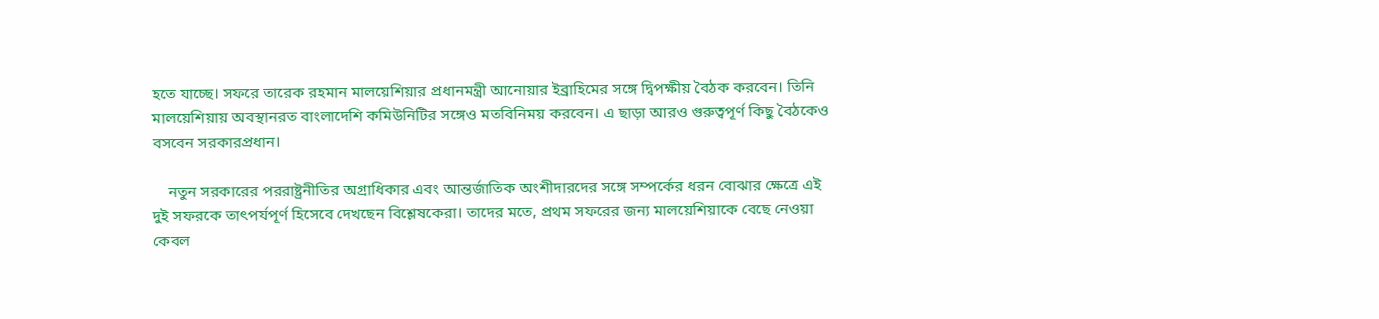হতে যাচ্ছে। সফরে তারেক রহমান মালয়েশিয়ার প্রধানমন্ত্রী আনোয়ার ইব্রাহিমের সঙ্গে দ্বিপক্ষীয় বৈঠক করবেন। তিনি মালয়েশিয়ায় অবস্থানরত বাংলাদেশি কমিউনিটির সঙ্গেও মতবিনিময় করবেন। এ ছাড়া আরও গুরুত্বপূর্ণ কিছু বৈঠকেও বসবেন সরকারপ্রধান।

    নতুন সরকারের পররাষ্ট্রনীতির অগ্রাধিকার এবং আন্তর্জাতিক অংশীদারদের সঙ্গে সম্পর্কের ধরন বোঝার ক্ষেত্রে এই দুই সফরকে তাৎপর্যপূর্ণ হিসেবে দেখছেন বিশ্লেষকেরা। তাদের মতে, প্রথম সফরের জন্য মালয়েশিয়াকে বেছে নেওয়া কেবল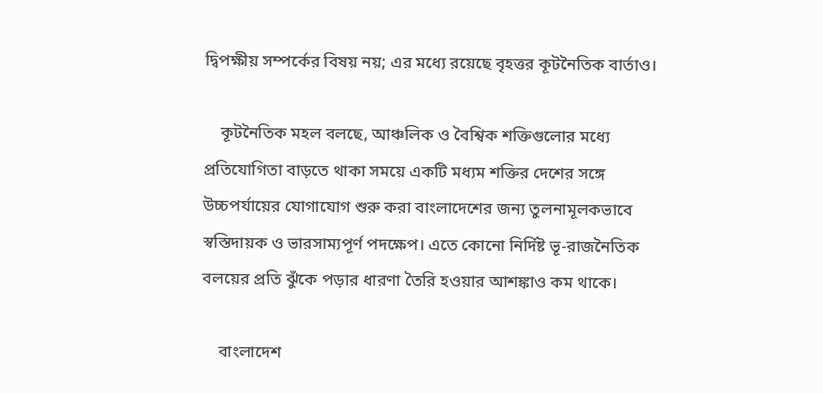দ্বিপক্ষীয় সম্পর্কের বিষয় নয়; এর মধ্যে রয়েছে বৃহত্তর কূটনৈতিক বার্তাও।

    কূটনৈতিক মহল বলছে, আঞ্চলিক ও বৈশ্বিক শক্তিগুলোর মধ্যে প্রতিযোগিতা বাড়তে থাকা সময়ে একটি মধ্যম শক্তির দেশের সঙ্গে উচ্চপর্যায়ের যোগাযোগ শুরু করা বাংলাদেশের জন্য তুলনামূলকভাবে স্বস্তিদায়ক ও ভারসাম্যপূর্ণ পদক্ষেপ। এতে কোনো নির্দিষ্ট ভূ-রাজনৈতিক বলয়ের প্রতি ঝুঁকে পড়ার ধারণা তৈরি হওয়ার আশঙ্কাও কম থাকে।

    বাংলাদেশ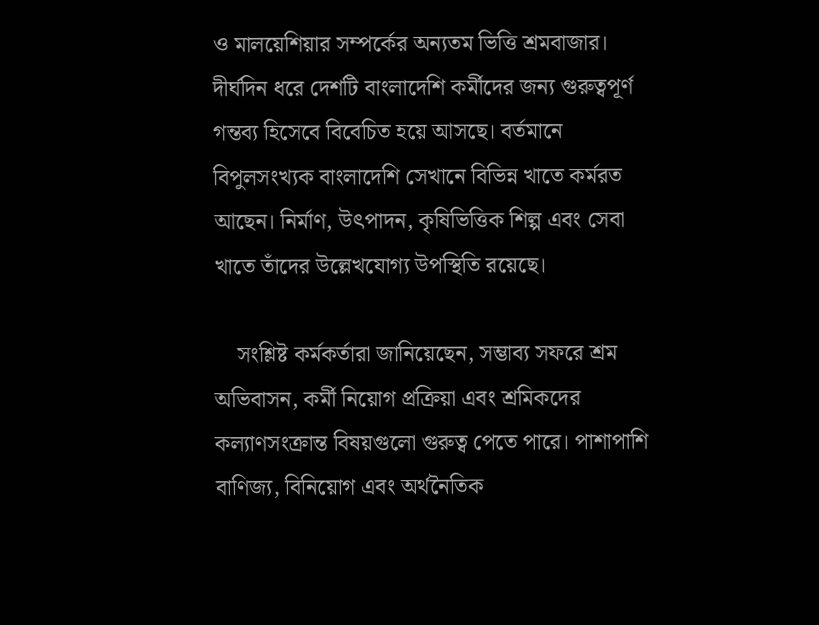ও মালয়েশিয়ার সম্পর্কের অন্যতম ভিত্তি শ্রমবাজার। দীর্ঘদিন ধরে দেশটি বাংলাদেশি কর্মীদের জন্য গুরুত্বপূর্ণ গন্তব্য হিসেবে বিবেচিত হয়ে আসছে। বর্তমানে বিপুলসংখ্যক বাংলাদেশি সেখানে বিভিন্ন খাতে কর্মরত আছেন। নির্মাণ, উৎপাদন, কৃষিভিত্তিক শিল্প এবং সেবা খাতে তাঁদের উল্লেখযোগ্য উপস্থিতি রয়েছে।

    সংশ্লিষ্ট কর্মকর্তারা জানিয়েছেন, সম্ভাব্য সফরে শ্রম অভিবাসন, কর্মী নিয়োগ প্রক্রিয়া এবং শ্রমিকদের কল্যাণসংক্রান্ত বিষয়গুলো গুরুত্ব পেতে পারে। পাশাপাশি বাণিজ্য, বিনিয়োগ এবং অর্থনৈতিক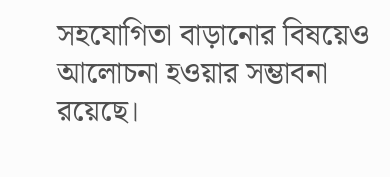সহযোগিতা বাড়ানোর বিষয়েও আলোচনা হওয়ার সম্ভাবনা রয়েছে।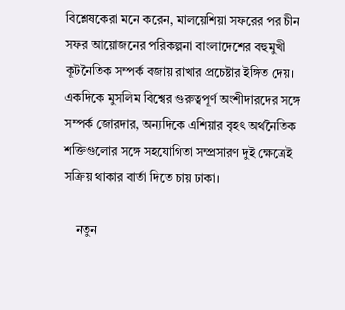বিশ্লেষকেরা মনে করেন, মালয়েশিয়া সফরের পর চীন সফর আয়োজনের পরিকল্পনা বাংলাদেশের বহুমুখী কূটনৈতিক সম্পর্ক বজায় রাখার প্রচেষ্টার ইঙ্গিত দেয়। একদিকে মুসলিম বিশ্বের গুরুত্বপূর্ণ অংশীদারদের সঙ্গে সম্পর্ক জোরদার, অন্যদিকে এশিয়ার বৃহৎ অর্থনৈতিক শক্তিগুলোর সঙ্গে সহযোগিতা সম্প্রসারণ দুই ক্ষেত্রেই সক্রিয় থাকার বার্তা দিতে চায় ঢাকা।

    নতুন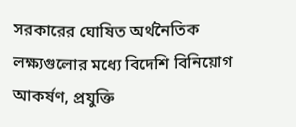সরকারের ঘোষিত অর্থনৈতিক লক্ষ্যগুলোর মধ্যে বিদেশি বিনিয়োগ আকর্ষণ, প্রযুক্তি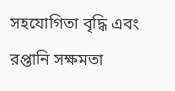সহযোগিতা বৃদ্ধি এবং রপ্তানি সক্ষমতা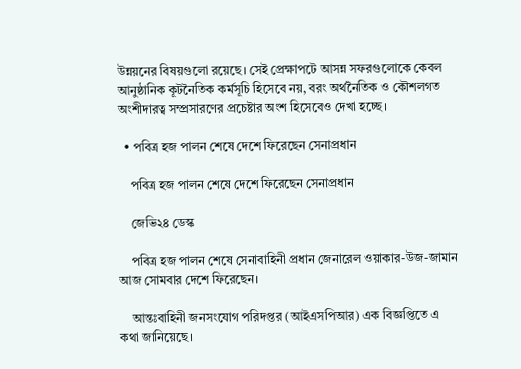উন্নয়নের বিষয়গুলো রয়েছে। সেই প্রেক্ষাপটে আসন্ন সফরগুলোকে কেবল আনুষ্ঠানিক কূটনৈতিক কর্মসূচি হিসেবে নয়, বরং অর্থনৈতিক ও কৌশলগত অংশীদারত্ব সম্প্রসারণের প্রচেষ্টার অংশ হিসেবেও দেখা হচ্ছে।

  • পবিত্র হজ পালন শেষে দেশে ফিরেছেন সেনাপ্রধান

    পবিত্র হজ পালন শেষে দেশে ফিরেছেন সেনাপ্রধান

    জেভি২৪ ডেস্ক

    পবিত্র হজ পালন শেষে সেনাবাহিনী প্রধান জেনারেল ওয়াকার-উজ-জামান আজ সোমবার দেশে ফিরেছেন।

    আন্তঃবাহিনী জনসংযোগ পরিদপ্তর (আইএসপিআর) এক বিজ্ঞপ্তিতে এ কথা জানিয়েছে।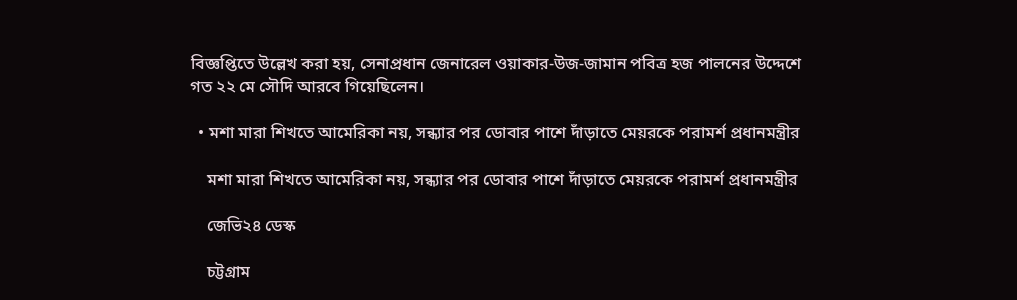বিজ্ঞপ্তিতে উল্লেখ করা হয়, সেনাপ্রধান জেনারেল ওয়াকার-উজ-জামান পবিত্র হজ পালনের উদ্দেশে গত ২২ মে সৌদি আরবে গিয়েছিলেন।

  • মশা মারা শিখতে আমেরিকা নয়, সন্ধ্যার পর ডোবার পাশে দাঁড়াতে মেয়রকে পরামর্শ প্রধানমন্ত্রীর

    মশা মারা শিখতে আমেরিকা নয়, সন্ধ্যার পর ডোবার পাশে দাঁড়াতে মেয়রকে পরামর্শ প্রধানমন্ত্রীর

    জেভি২৪ ডেস্ক

    চট্টগ্রাম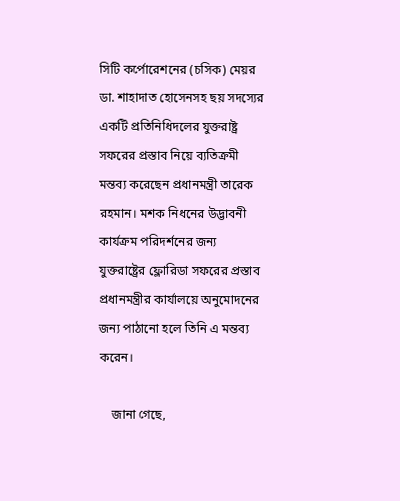সিটি কর্পোরেশনের (চসিক) মেয়র ডা. শাহাদাত হোসেনসহ ছয় সদস্যের একটি প্রতিনিধিদলের যুক্তরাষ্ট্র সফরের প্রস্তাব নিয়ে ব্যতিক্রমী মন্তব্য করেছেন প্রধানমন্ত্রী তারেক রহমান। মশক নিধনের উদ্ভাবনী কার্যক্রম পরিদর্শনের জন্য যুক্তরাষ্ট্রের ফ্লোরিডা সফরের প্রস্তাব প্রধানমন্ত্রীর কার্যালয়ে অনুমোদনের জন্য পাঠানো হলে তিনি এ মন্তব্য করেন।

    জানা গেছে,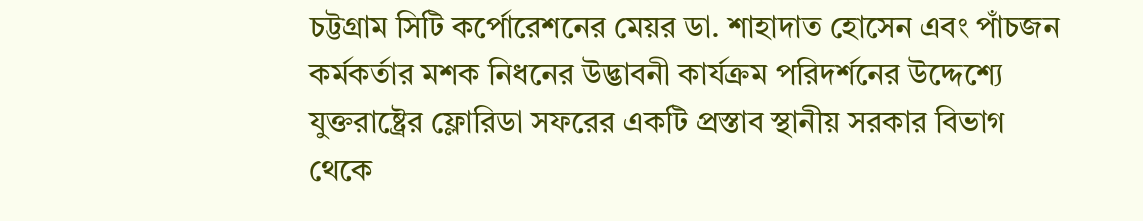চট্টগ্রাম সিটি কর্পোরেশনের মেয়র ডা. শাহাদাত হোসেন এবং পাঁচজন কর্মকর্তার মশক নিধনের উদ্ভাবনী কার্যক্রম পরিদর্শনের উদ্দেশ্যে যুক্তরাষ্ট্রের ফ্লোরিডা সফরের একটি প্রস্তাব স্থানীয় সরকার বিভাগ থেকে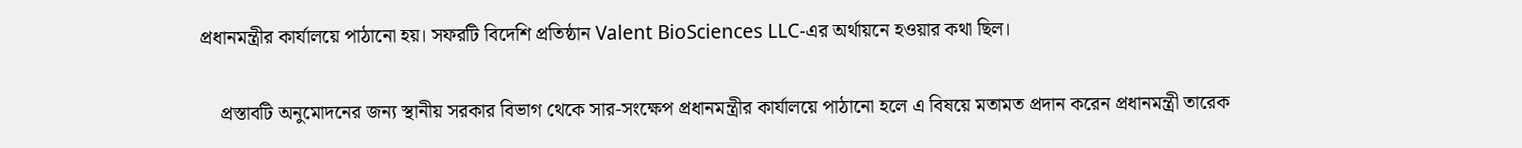প্রধানমন্ত্রীর কার্যালয়ে পাঠানো হয়। সফরটি বিদেশি প্রতিষ্ঠান Valent BioSciences LLC-এর অর্থায়নে হওয়ার কথা ছিল।

    প্রস্তাবটি অনুমোদনের জন্য স্থানীয় সরকার বিভাগ থেকে সার-সংক্ষেপ প্রধানমন্ত্রীর কার্যালয়ে পাঠানো হলে এ বিষয়ে মতামত প্রদান করেন প্রধানমন্ত্রী তারেক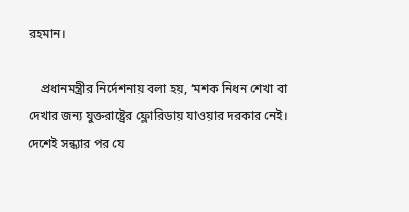রহমান।

    প্রধানমন্ত্রীর নির্দেশনায় বলা হয়, ‘মশক নিধন শেখা বা দেখার জন্য যুক্তরাষ্ট্রের ফ্লোরিডায় যাওয়ার দরকার নেই। দেশেই সন্ধ্যার পর যে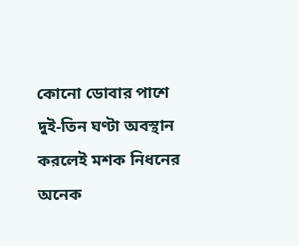কোনো ডোবার পাশে দুই-তিন ঘণ্টা অবস্থান করলেই মশক নিধনের অনেক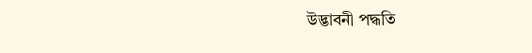উদ্ভাবনী পদ্ধতি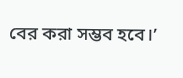বের করা সম্ভব হবে।’